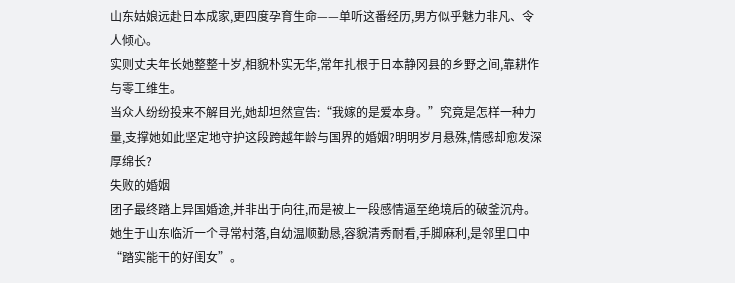山东姑娘远赴日本成家,更四度孕育生命——单听这番经历,男方似乎魅力非凡、令人倾心。
实则丈夫年长她整整十岁,相貌朴实无华,常年扎根于日本静冈县的乡野之间,靠耕作与零工维生。
当众人纷纷投来不解目光,她却坦然宣告:“我嫁的是爱本身。”究竟是怎样一种力量,支撑她如此坚定地守护这段跨越年龄与国界的婚姻?明明岁月悬殊,情感却愈发深厚绵长?
失败的婚姻
团子最终踏上异国婚途,并非出于向往,而是被上一段感情逼至绝境后的破釜沉舟。
她生于山东临沂一个寻常村落,自幼温顺勤恳,容貌清秀耐看,手脚麻利,是邻里口中“踏实能干的好闺女”。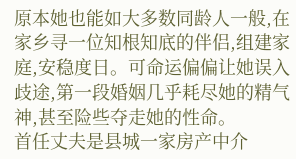原本她也能如大多数同龄人一般,在家乡寻一位知根知底的伴侣,组建家庭,安稳度日。可命运偏偏让她误入歧途,第一段婚姻几乎耗尽她的精气神,甚至险些夺走她的性命。
首任丈夫是县城一家房产中介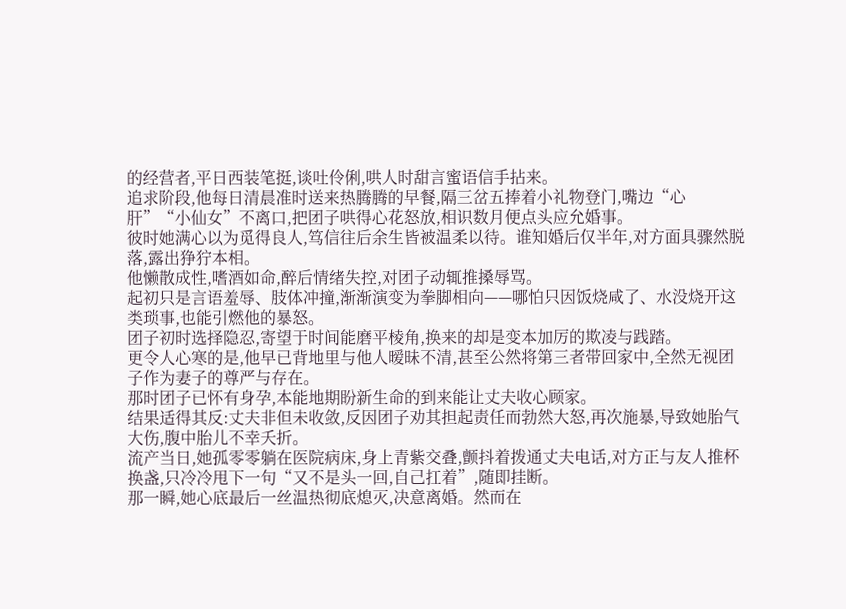的经营者,平日西装笔挺,谈吐伶俐,哄人时甜言蜜语信手拈来。
追求阶段,他每日清晨准时送来热腾腾的早餐,隔三岔五捧着小礼物登门,嘴边“心肝”“小仙女”不离口,把团子哄得心花怒放,相识数月便点头应允婚事。
彼时她满心以为觅得良人,笃信往后余生皆被温柔以待。谁知婚后仅半年,对方面具骤然脱落,露出狰狞本相。
他懒散成性,嗜酒如命,醉后情绪失控,对团子动辄推搡辱骂。
起初只是言语羞辱、肢体冲撞,渐渐演变为拳脚相向——哪怕只因饭烧咸了、水没烧开这类琐事,也能引燃他的暴怒。
团子初时选择隐忍,寄望于时间能磨平棱角,换来的却是变本加厉的欺凌与践踏。
更令人心寒的是,他早已背地里与他人暧昧不清,甚至公然将第三者带回家中,全然无视团子作为妻子的尊严与存在。
那时团子已怀有身孕,本能地期盼新生命的到来能让丈夫收心顾家。
结果适得其反:丈夫非但未收敛,反因团子劝其担起责任而勃然大怒,再次施暴,导致她胎气大伤,腹中胎儿不幸夭折。
流产当日,她孤零零躺在医院病床,身上青紫交叠,颤抖着拨通丈夫电话,对方正与友人推杯换盏,只冷冷甩下一句“又不是头一回,自己扛着”,随即挂断。
那一瞬,她心底最后一丝温热彻底熄灭,决意离婚。然而在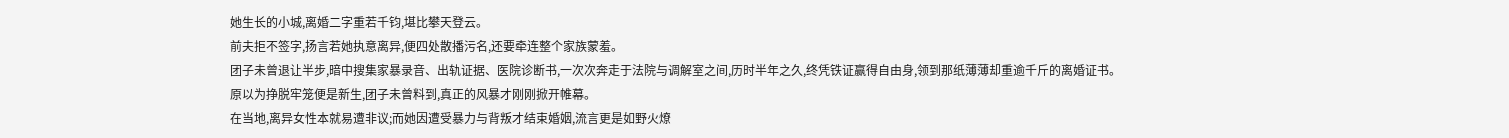她生长的小城,离婚二字重若千钧,堪比攀天登云。
前夫拒不签字,扬言若她执意离异,便四处散播污名,还要牵连整个家族蒙羞。
团子未曾退让半步,暗中搜集家暴录音、出轨证据、医院诊断书,一次次奔走于法院与调解室之间,历时半年之久,终凭铁证赢得自由身,领到那纸薄薄却重逾千斤的离婚证书。
原以为挣脱牢笼便是新生,团子未曾料到,真正的风暴才刚刚掀开帷幕。
在当地,离异女性本就易遭非议;而她因遭受暴力与背叛才结束婚姻,流言更是如野火燎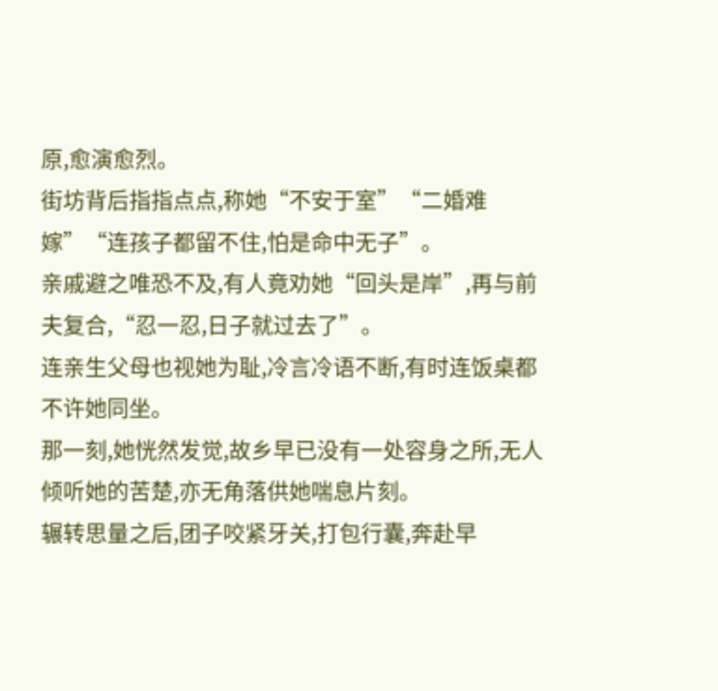原,愈演愈烈。
街坊背后指指点点,称她“不安于室”“二婚难嫁”“连孩子都留不住,怕是命中无子”。
亲戚避之唯恐不及,有人竟劝她“回头是岸”,再与前夫复合,“忍一忍,日子就过去了”。
连亲生父母也视她为耻,冷言冷语不断,有时连饭桌都不许她同坐。
那一刻,她恍然发觉,故乡早已没有一处容身之所,无人倾听她的苦楚,亦无角落供她喘息片刻。
辗转思量之后,团子咬紧牙关,打包行囊,奔赴早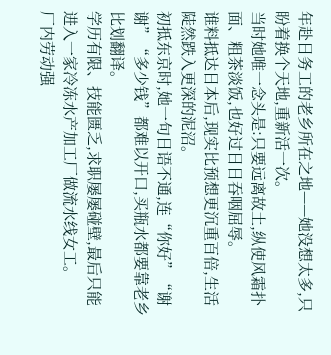年赴日务工的老乡所在之地——她没想太多,只盼着换个天地,重新活一次。
当时她唯一念头是:只要远离故土,纵使风霜扑面、粗茶淡饭,也好过日日吞咽屈辱。
谁料抵达日本后,现实比预想更沉重百倍,生活陡然跌入更深的泥沼。
初抵东京时,她一句日语不通,连“你好”“谢谢”“多少钱”都难以开口,买瓶水都要靠老乡比划翻译。
学历有限、技能匮乏,求职屡屡碰壁,最后只能进入一家冷冻水产加工厂做流水线女工。
厂内劳动强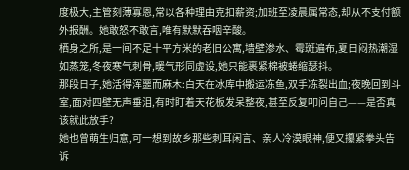度极大,主管刻薄寡恩,常以各种理由克扣薪资;加班至凌晨属常态,却从不支付额外报酬。她敢怒不敢言,唯有默默吞咽辛酸。
栖身之所,是一间不足十平方米的老旧公寓,墙壁渗水、霉斑遍布,夏日闷热潮湿如蒸笼,冬夜寒气刺骨,暖气形同虚设,她只能裹紧棉被蜷缩瑟抖。
那段日子,她活得浑噩而麻木:白天在冰库中搬运冻鱼,双手冻裂出血;夜晚回到斗室,面对四壁无声垂泪,有时盯着天花板发呆整夜,甚至反复叩问自己——是否真该就此放手?
她也曾萌生归意,可一想到故乡那些刺耳闲言、亲人冷漠眼神,便又攥紧拳头告诉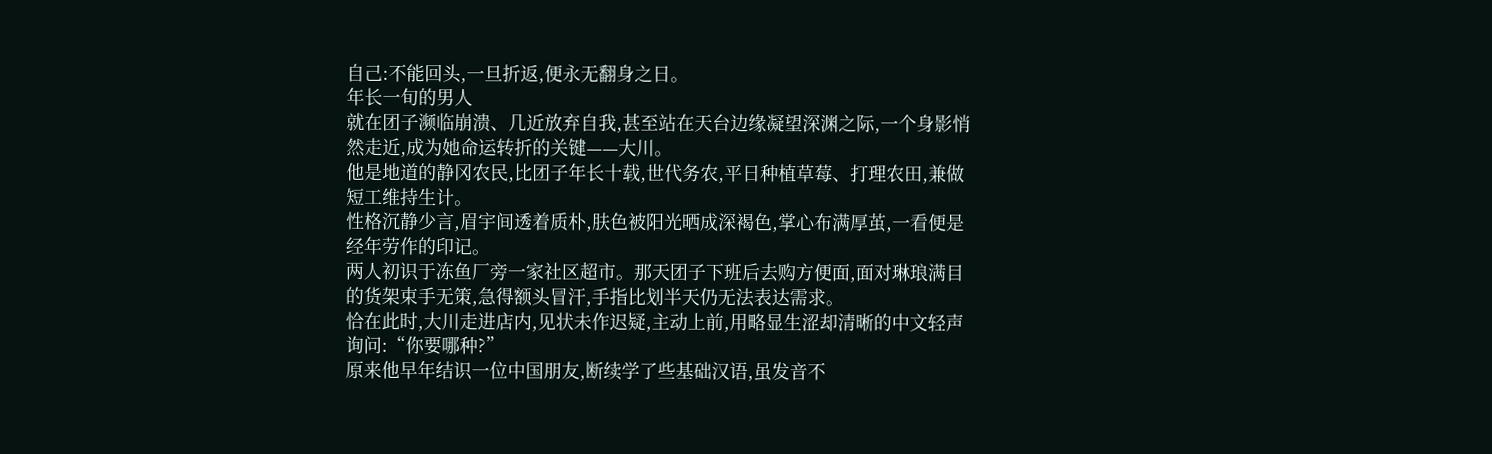自己:不能回头,一旦折返,便永无翻身之日。
年长一旬的男人
就在团子濒临崩溃、几近放弃自我,甚至站在天台边缘凝望深渊之际,一个身影悄然走近,成为她命运转折的关键——大川。
他是地道的静冈农民,比团子年长十载,世代务农,平日种植草莓、打理农田,兼做短工维持生计。
性格沉静少言,眉宇间透着质朴,肤色被阳光晒成深褐色,掌心布满厚茧,一看便是经年劳作的印记。
两人初识于冻鱼厂旁一家社区超市。那天团子下班后去购方便面,面对琳琅满目的货架束手无策,急得额头冒汗,手指比划半天仍无法表达需求。
恰在此时,大川走进店内,见状未作迟疑,主动上前,用略显生涩却清晰的中文轻声询问:“你要哪种?”
原来他早年结识一位中国朋友,断续学了些基础汉语,虽发音不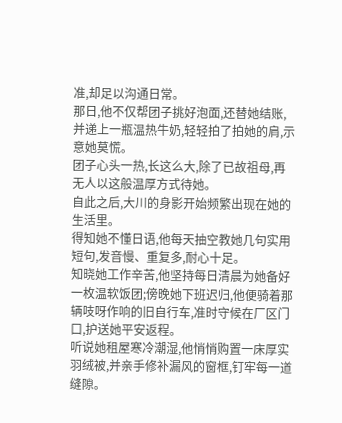准,却足以沟通日常。
那日,他不仅帮团子挑好泡面,还替她结账,并递上一瓶温热牛奶,轻轻拍了拍她的肩,示意她莫慌。
团子心头一热,长这么大,除了已故祖母,再无人以这般温厚方式待她。
自此之后,大川的身影开始频繁出现在她的生活里。
得知她不懂日语,他每天抽空教她几句实用短句,发音慢、重复多,耐心十足。
知晓她工作辛苦,他坚持每日清晨为她备好一枚温软饭团;傍晚她下班迟归,他便骑着那辆吱呀作响的旧自行车,准时守候在厂区门口,护送她平安返程。
听说她租屋寒冷潮湿,他悄悄购置一床厚实羽绒被,并亲手修补漏风的窗框,钉牢每一道缝隙。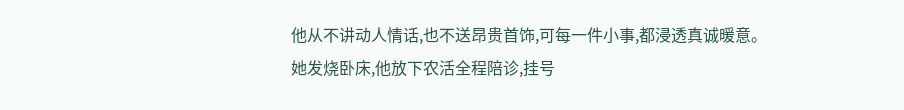他从不讲动人情话,也不送昂贵首饰,可每一件小事,都浸透真诚暖意。
她发烧卧床,他放下农活全程陪诊,挂号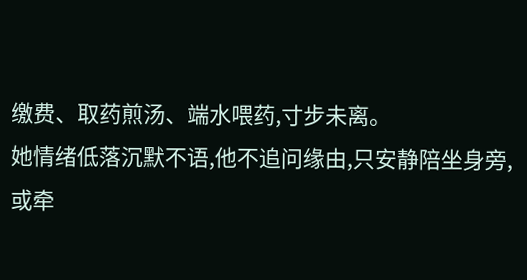缴费、取药煎汤、端水喂药,寸步未离。
她情绪低落沉默不语,他不追问缘由,只安静陪坐身旁,或牵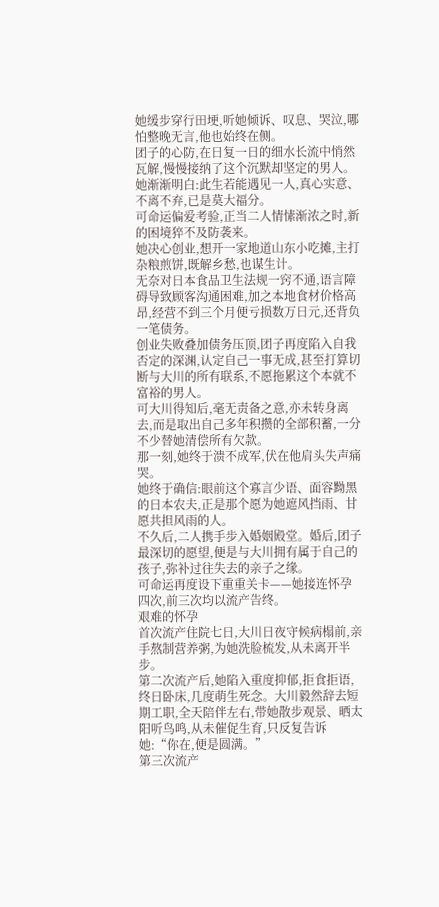她缓步穿行田埂,听她倾诉、叹息、哭泣,哪怕整晚无言,他也始终在侧。
团子的心防,在日复一日的细水长流中悄然瓦解,慢慢接纳了这个沉默却坚定的男人。
她渐渐明白:此生若能遇见一人,真心实意、不离不弃,已是莫大福分。
可命运偏爱考验,正当二人情愫渐浓之时,新的困境猝不及防袭来。
她决心创业,想开一家地道山东小吃摊,主打杂粮煎饼,既解乡愁,也谋生计。
无奈对日本食品卫生法规一窍不通,语言障碍导致顾客沟通困难,加之本地食材价格高昂,经营不到三个月便亏损数万日元,还背负一笔债务。
创业失败叠加债务压顶,团子再度陷入自我否定的深渊,认定自己一事无成,甚至打算切断与大川的所有联系,不愿拖累这个本就不富裕的男人。
可大川得知后,毫无责备之意,亦未转身离去,而是取出自己多年积攒的全部积蓄,一分不少替她清偿所有欠款。
那一刻,她终于溃不成军,伏在他肩头失声痛哭。
她终于确信:眼前这个寡言少语、面容黝黑的日本农夫,正是那个愿为她遮风挡雨、甘愿共担风雨的人。
不久后,二人携手步入婚姻殿堂。婚后,团子最深切的愿望,便是与大川拥有属于自己的孩子,弥补过往失去的亲子之缘。
可命运再度设下重重关卡——她接连怀孕四次,前三次均以流产告终。
艰难的怀孕
首次流产住院七日,大川日夜守候病榻前,亲手熬制营养粥,为她洗脸梳发,从未离开半步。
第二次流产后,她陷入重度抑郁,拒食拒语,终日卧床,几度萌生死念。大川毅然辞去短期工职,全天陪伴左右,带她散步观景、晒太阳听鸟鸣,从未催促生育,只反复告诉她:“你在,便是圆满。”
第三次流产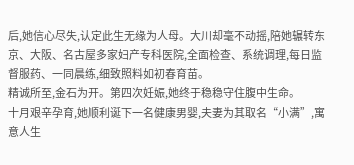后,她信心尽失,认定此生无缘为人母。大川却毫不动摇,陪她辗转东京、大阪、名古屋多家妇产专科医院,全面检查、系统调理,每日监督服药、一同晨练,细致照料如初春育苗。
精诚所至,金石为开。第四次妊娠,她终于稳稳守住腹中生命。
十月艰辛孕育,她顺利诞下一名健康男婴,夫妻为其取名“小满”,寓意人生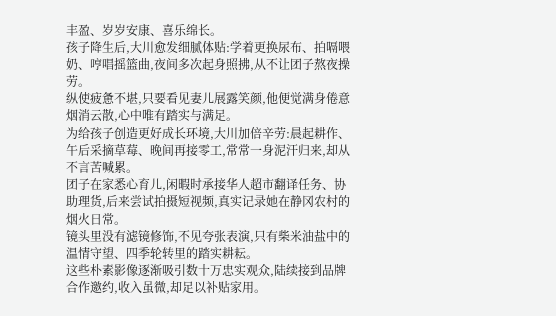丰盈、岁岁安康、喜乐绵长。
孩子降生后,大川愈发细腻体贴:学着更换尿布、拍嗝喂奶、哼唱摇篮曲,夜间多次起身照拂,从不让团子熬夜操劳。
纵使疲惫不堪,只要看见妻儿展露笑颜,他便觉满身倦意烟消云散,心中唯有踏实与满足。
为给孩子创造更好成长环境,大川加倍辛劳:晨起耕作、午后采摘草莓、晚间再接零工,常常一身泥汗归来,却从不言苦喊累。
团子在家悉心育儿,闲暇时承接华人超市翻译任务、协助理货,后来尝试拍摄短视频,真实记录她在静冈农村的烟火日常。
镜头里没有滤镜修饰,不见夸张表演,只有柴米油盐中的温情守望、四季轮转里的踏实耕耘。
这些朴素影像逐渐吸引数十万忠实观众,陆续接到品牌合作邀约,收入虽微,却足以补贴家用。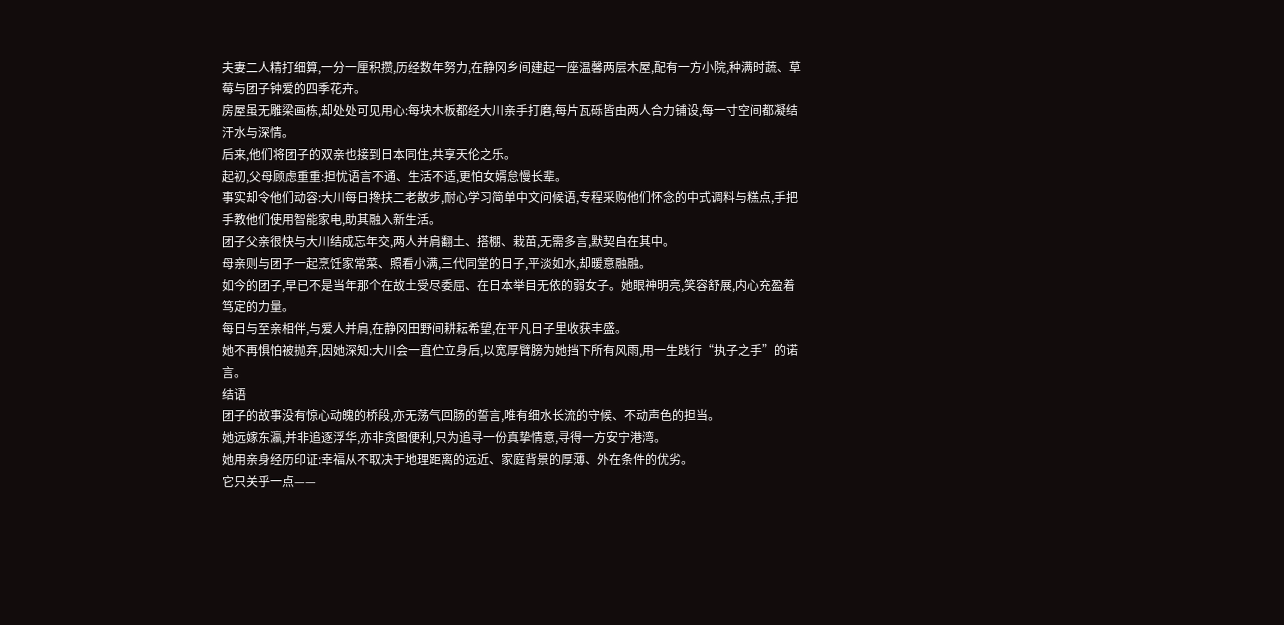夫妻二人精打细算,一分一厘积攒,历经数年努力,在静冈乡间建起一座温馨两层木屋,配有一方小院,种满时蔬、草莓与团子钟爱的四季花卉。
房屋虽无雕梁画栋,却处处可见用心:每块木板都经大川亲手打磨,每片瓦砾皆由两人合力铺设,每一寸空间都凝结汗水与深情。
后来,他们将团子的双亲也接到日本同住,共享天伦之乐。
起初,父母顾虑重重:担忧语言不通、生活不适,更怕女婿怠慢长辈。
事实却令他们动容:大川每日搀扶二老散步,耐心学习简单中文问候语,专程采购他们怀念的中式调料与糕点,手把手教他们使用智能家电,助其融入新生活。
团子父亲很快与大川结成忘年交,两人并肩翻土、搭棚、栽苗,无需多言,默契自在其中。
母亲则与团子一起烹饪家常菜、照看小满,三代同堂的日子,平淡如水,却暖意融融。
如今的团子,早已不是当年那个在故土受尽委屈、在日本举目无依的弱女子。她眼神明亮,笑容舒展,内心充盈着笃定的力量。
每日与至亲相伴,与爱人并肩,在静冈田野间耕耘希望,在平凡日子里收获丰盛。
她不再惧怕被抛弃,因她深知:大川会一直伫立身后,以宽厚臂膀为她挡下所有风雨,用一生践行“执子之手”的诺言。
结语
团子的故事没有惊心动魄的桥段,亦无荡气回肠的誓言,唯有细水长流的守候、不动声色的担当。
她远嫁东瀛,并非追逐浮华,亦非贪图便利,只为追寻一份真挚情意,寻得一方安宁港湾。
她用亲身经历印证:幸福从不取决于地理距离的远近、家庭背景的厚薄、外在条件的优劣。
它只关乎一点——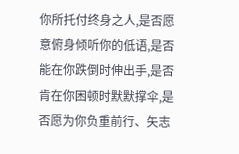你所托付终身之人,是否愿意俯身倾听你的低语,是否能在你跌倒时伸出手,是否肯在你困顿时默默撑伞,是否愿为你负重前行、矢志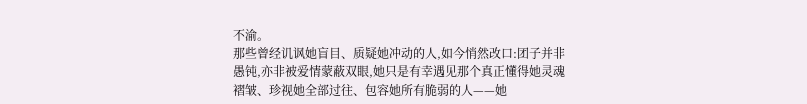不渝。
那些曾经讥讽她盲目、质疑她冲动的人,如今悄然改口:团子并非愚钝,亦非被爱情蒙蔽双眼,她只是有幸遇见那个真正懂得她灵魂褶皱、珍视她全部过往、包容她所有脆弱的人——她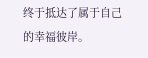终于抵达了属于自己的幸福彼岸。